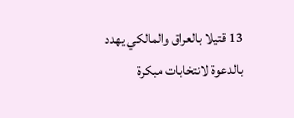13 قتيلا بالعراق والمالكي يهدد بالدعوة لانتخابات مبكرة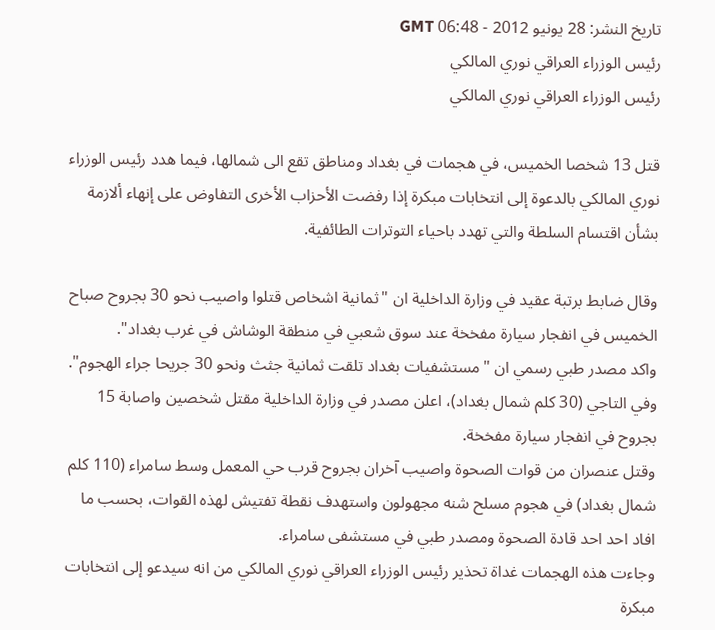تاريخ النشر: 28 يونيو 2012 - 06:48 GMT
رئيس الوزراء العراقي نوري المالكي
رئيس الوزراء العراقي نوري المالكي

قتل 13 شخصا الخميس، في هجمات في بغداد ومناطق تقع الى شمالها، فيما هدد رئيس الوزراء نوري المالكي بالدعوة إلى انتخابات مبكرة إذا رفضت الأحزاب الأخرى التفاوض على إنهاء ألازمة بشأن اقتسام السلطة والتي تهدد باحياء التوترات الطائفية.

وقال ضابط برتبة عقيد في وزارة الداخلية ان "ثمانية اشخاص قتلوا واصيب نحو 30 بجروح صباح الخميس في انفجار سيارة مفخخة عند سوق شعبي في منطقة الوشاش في غرب بغداد".
واكد مصدر طبي رسمي ان "مستشفيات بغداد تلقت ثمانية جثث ونحو 30 جريحا جراء الهجوم".
وفي التاجي (30 كلم شمال بغداد)، اعلن مصدر في وزارة الداخلية مقتل شخصين واصابة 15 بجروح في انفجار سيارة مفخخة.
وقتل عنصران من قوات الصحوة واصيب آخران بجروح قرب حي المعمل وسط سامراء (110 كلم شمال بغداد) في هجوم مسلح شنه مجهولون واستهدف نقطة تفتيش لهذه القوات، بحسب ما افاد احد احد قادة الصحوة ومصدر طبي في مستشفى سامراء.
وجاءت هذه الهجمات غداة تحذير رئيس الوزراء العراقي نوري المالكي من انه سيدعو إلى انتخابات مبكرة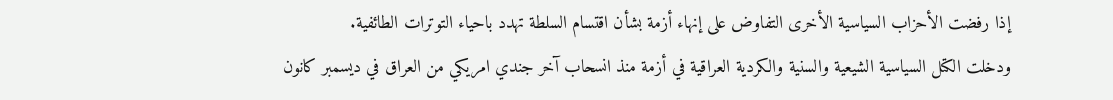إذا رفضت الأحزاب السياسية الأخرى التفاوض على إنهاء أزمة بشأن اقتسام السلطة تهدد باحياء التوترات الطائفية.
ودخلت الكتل السياسية الشيعية والسنية والكردية العراقية في أزمة منذ انسحاب آخر جندي امريكي من العراق في ديسمبر كانون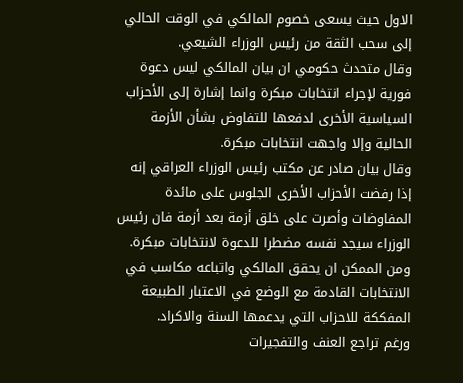الاول حيث يسعى خصوم المالكي في الوقت الحالي إلى سحب الثقة من رئيس الوزراء الشيعي.
وقال متحدث حكومي ان بيان المالكي ليس دعوة فورية لإجراء انتخابات مبكرة وانما إشارة إلى الأحزاب السياسية الأخرى لدفعها للتفاوض بشأن الأزمة الحالية وإلا واجهت انتخابات مبكرة.
وقال بيان صادر عن مكتب رئيس الوزراء العراقي إنه إذا رفضت الأحزاب الأخرى الجلوس على مائدة المفاوضات وأصرت على خلق أزمة بعد أزمة فان رئيس الوزراء سيجد نفسه مضطرا للدعوة لانتخابات مبكرة.
ومن الممكن ان يحقق المالكي واتباعه مكاسب في الانتخابات القادمة مع الوضع في الاعتبار الطبيعة المفككة للاحزاب التي يدعمها السنة والاكراد.
ورغم تراجع العنف والتفجيرات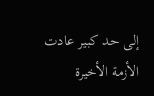إلى حد كبير عادت الأزمة الأخيرة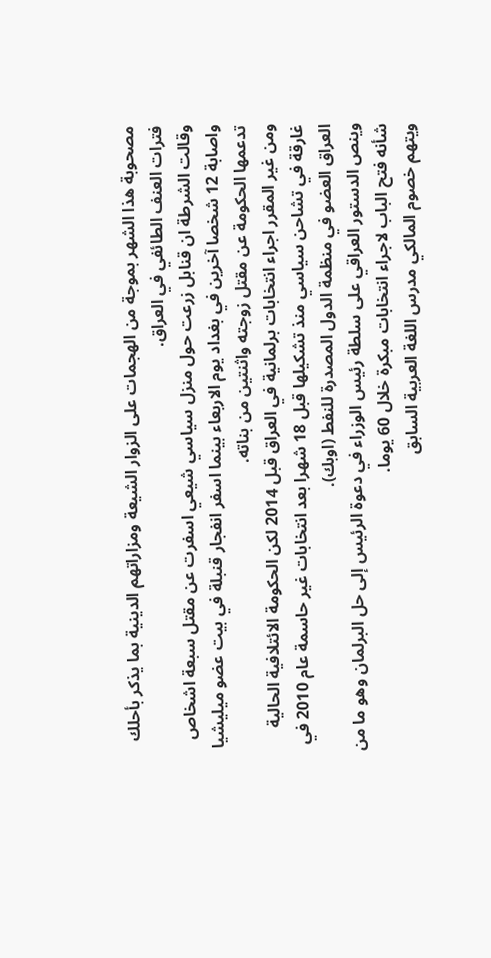مصحوبة هذا الشهر بموجة من الهجمات على الزوار الشيعة ومزاراتهم الدينية بما يذكر بأحلك فترات العنف الطائفي في العراق.
وقالت الشرطة ان قنابل زرعت حول منزل سياسي شيعي اسفرت عن مقتل سبعة اشخاص واصابة 12 شخصا آخرين في بغداد يوم الاربعاء بينما اسفر انفجار قنبلة في بيت عضو ميليشيا تدعمها الحكومة عن مقتل زوجته واثنتين من بناته.
ومن غير المقرر اجراء انتخابات برلمانية في العراق قبل 2014 لكن الحكومة الائتلافية الحالية غارقة في تشاحن سياسي منذ تشكيلها قبل 18 شهرا بعد انتخابات غير حاسمة عام 2010 في العراق العضو في منظمة الدول المصدرة للنفط (اوبك).
وينص الدستور العراقي على سلطة رئيس الوزراء في دعوة الرئيس إلى حل البرلمان وهو ما من شأنه فتح الباب لاجراء انتخابات مبكرة خلال 60 يوما.
ويتهم خصوم المالكي مدرس اللغة العربية السابق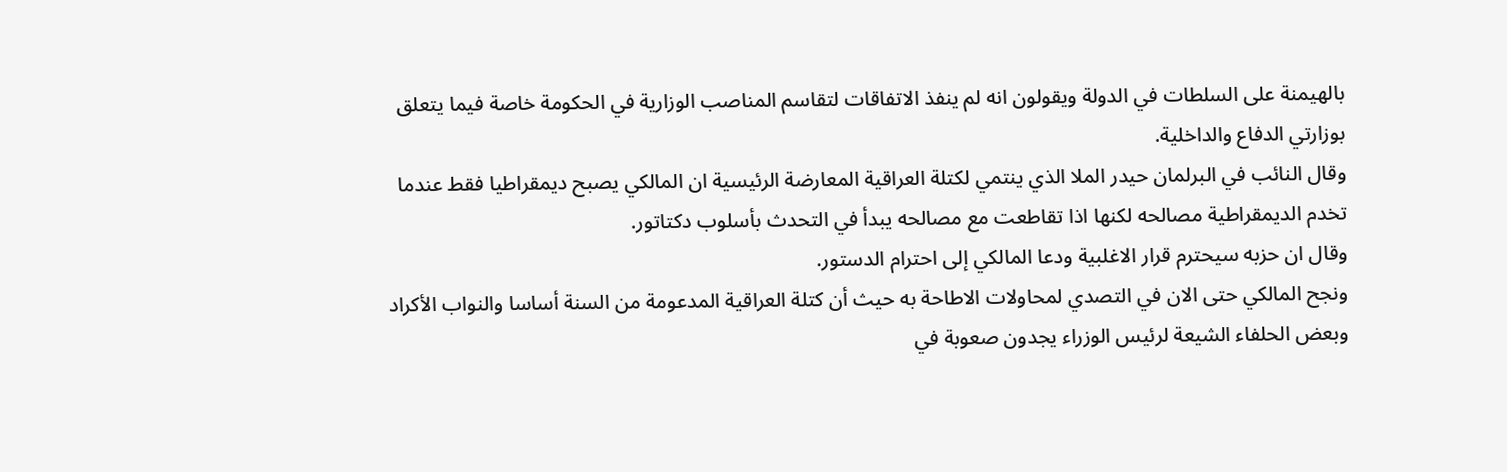بالهيمنة على السلطات في الدولة ويقولون انه لم ينفذ الاتفاقات لتقاسم المناصب الوزارية في الحكومة خاصة فيما يتعلق بوزارتي الدفاع والداخلية.
وقال النائب في البرلمان حيدر الملا الذي ينتمي لكتلة العراقية المعارضة الرئيسية ان المالكي يصبح ديمقراطيا فقط عندما تخدم الديمقراطية مصالحه لكنها اذا تقاطعت مع مصالحه يبدأ في التحدث بأسلوب دكتاتور.
وقال ان حزبه سيحترم قرار الاغلبية ودعا المالكي إلى احترام الدستور.
ونجح المالكي حتى الان في التصدي لمحاولات الاطاحة به حيث أن كتلة العراقية المدعومة من السنة أساسا والنواب الأكراد وبعض الحلفاء الشيعة لرئيس الوزراء يجدون صعوبة في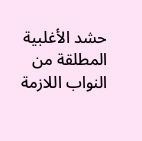حشد الأغلبية المطلقة من النواب اللازمة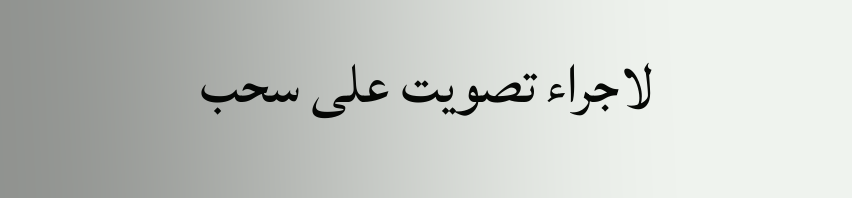لاجراء تصويت على سحب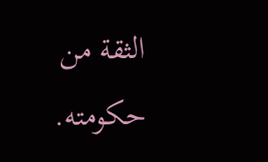الثقة من حكومته.